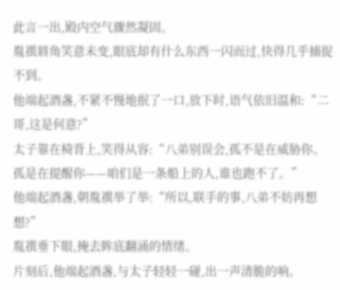此言一出,殿内空气骤然凝固。
胤禩唇角笑意未变,眼底却有什么东西一闪而过,快得几乎捕捉不到。
他端起酒盏,不紧不慢地抿了一口,放下时,语气依旧温和:“二哥,这是何意?”
太子靠在椅背上,笑得从容:“八弟别误会,孤不是在威胁你。孤是在提醒你——咱们是一条船上的人,谁也跑不了。”
他端起酒盏,朝胤禩举了举:“所以,联手的事,八弟不妨再想想?”
胤禩垂下眼,掩去眸底翻涌的情绪。
片刻后,他端起酒盏,与太子轻轻一碰,出一声清脆的响。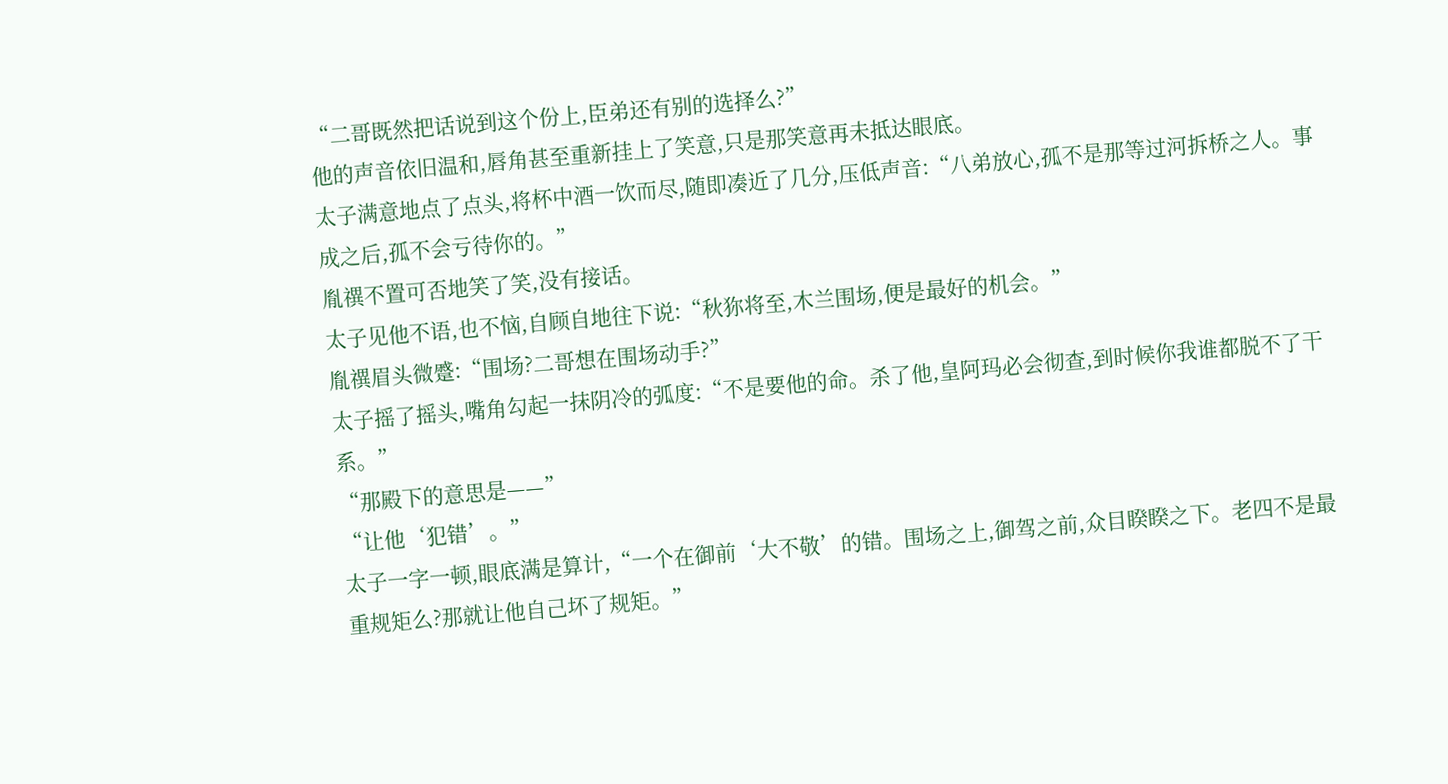“二哥既然把话说到这个份上,臣弟还有别的选择么?”
他的声音依旧温和,唇角甚至重新挂上了笑意,只是那笑意再未抵达眼底。
太子满意地点了点头,将杯中酒一饮而尽,随即凑近了几分,压低声音:“八弟放心,孤不是那等过河拆桥之人。事成之后,孤不会亏待你的。”
胤禩不置可否地笑了笑,没有接话。
太子见他不语,也不恼,自顾自地往下说:“秋狝将至,木兰围场,便是最好的机会。”
胤禩眉头微蹙:“围场?二哥想在围场动手?”
太子摇了摇头,嘴角勾起一抹阴冷的弧度:“不是要他的命。杀了他,皇阿玛必会彻查,到时候你我谁都脱不了干系。”
“那殿下的意思是——”
“让他‘犯错’。”
太子一字一顿,眼底满是算计,“一个在御前‘大不敬’的错。围场之上,御驾之前,众目睽睽之下。老四不是最重规矩么?那就让他自己坏了规矩。”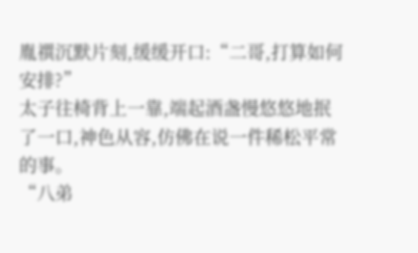胤禩沉默片刻,缓缓开口:“二哥,打算如何安排?”
太子往椅背上一靠,端起酒盏慢悠悠地抿了一口,神色从容,仿佛在说一件稀松平常的事。
“八弟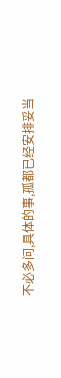不必多问,具体的事,孤都已经安排妥当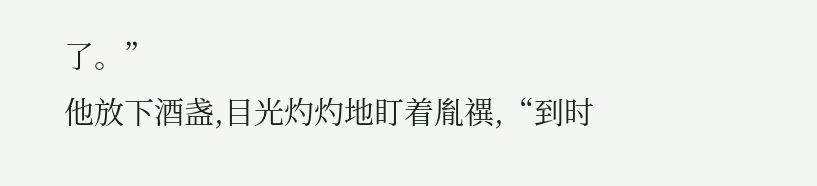了。”
他放下酒盏,目光灼灼地盯着胤禩,“到时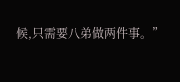候,只需要八弟做两件事。”